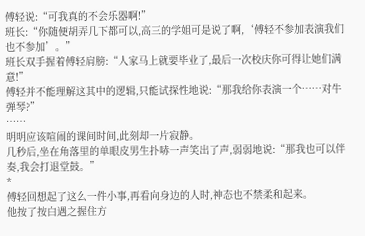傅轻说:“可我真的不会乐器啊!”
班长:“你随便胡弄几下都可以,高三的学姐可是说了啊,‘傅轻不参加表演我们也不参加’。”
班长双手握着傅轻肩膀:“人家马上就要毕业了,最后一次校庆你可得让她们满意!”
傅轻并不能理解这其中的逻辑,只能试探性地说:“那我给你表演一个……对牛弹琴?”
……
明明应该喧闹的课间时间,此刻却一片寂静。
几秒后,坐在角落里的单眼皮男生扑哧一声笑出了声,弱弱地说:“那我也可以伴奏,我会打退堂鼓。”
*
傅轻回想起了这么一件小事,再看向身边的人时,神态也不禁柔和起来。
他按了按白遇之握住方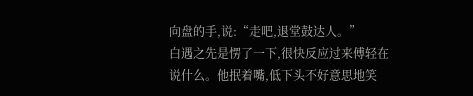向盘的手,说:“走吧,退堂鼓达人。”
白遇之先是愣了一下,很快反应过来傅轻在说什么。他抿着嘴,低下头不好意思地笑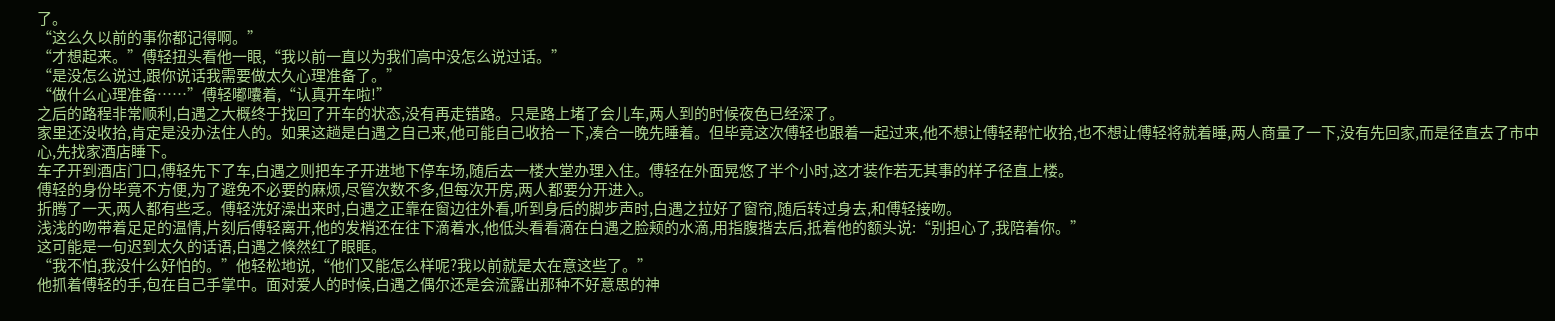了。
“这么久以前的事你都记得啊。”
“才想起来。”傅轻扭头看他一眼,“我以前一直以为我们高中没怎么说过话。”
“是没怎么说过,跟你说话我需要做太久心理准备了。”
“做什么心理准备……”傅轻嘟囔着,“认真开车啦!”
之后的路程非常顺利,白遇之大概终于找回了开车的状态,没有再走错路。只是路上堵了会儿车,两人到的时候夜色已经深了。
家里还没收拾,肯定是没办法住人的。如果这趟是白遇之自己来,他可能自己收拾一下,凑合一晚先睡着。但毕竟这次傅轻也跟着一起过来,他不想让傅轻帮忙收拾,也不想让傅轻将就着睡,两人商量了一下,没有先回家,而是径直去了市中心,先找家酒店睡下。
车子开到酒店门口,傅轻先下了车,白遇之则把车子开进地下停车场,随后去一楼大堂办理入住。傅轻在外面晃悠了半个小时,这才装作若无其事的样子径直上楼。
傅轻的身份毕竟不方便,为了避免不必要的麻烦,尽管次数不多,但每次开房,两人都要分开进入。
折腾了一天,两人都有些乏。傅轻洗好澡出来时,白遇之正靠在窗边往外看,听到身后的脚步声时,白遇之拉好了窗帘,随后转过身去,和傅轻接吻。
浅浅的吻带着足足的温情,片刻后傅轻离开,他的发梢还在往下滴着水,他低头看看滴在白遇之脸颊的水滴,用指腹揩去后,抵着他的额头说:“别担心了,我陪着你。”
这可能是一句迟到太久的话语,白遇之倏然红了眼眶。
“我不怕,我没什么好怕的。”他轻松地说,“他们又能怎么样呢?我以前就是太在意这些了。”
他抓着傅轻的手,包在自己手掌中。面对爱人的时候,白遇之偶尔还是会流露出那种不好意思的神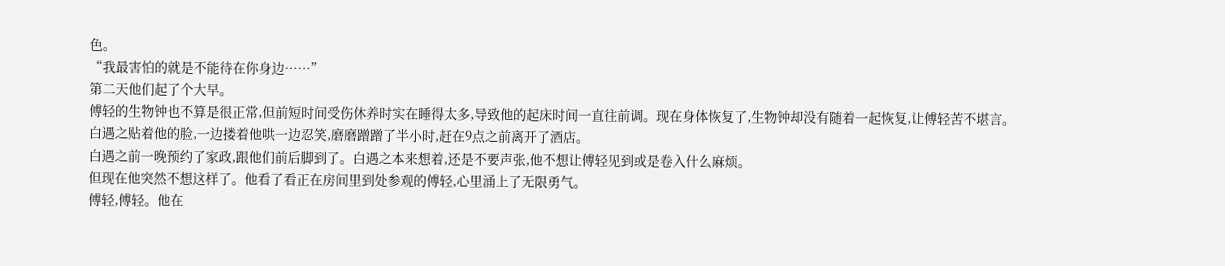色。
“我最害怕的就是不能待在你身边……”
第二天他们起了个大早。
傅轻的生物钟也不算是很正常,但前短时间受伤休养时实在睡得太多,导致他的起床时间一直往前调。现在身体恢复了,生物钟却没有随着一起恢复,让傅轻苦不堪言。
白遇之贴着他的脸,一边搂着他哄一边忍笑,磨磨蹭蹭了半小时,赶在9点之前离开了酒店。
白遇之前一晚预约了家政,跟他们前后脚到了。白遇之本来想着,还是不要声张,他不想让傅轻见到或是卷入什么麻烦。
但现在他突然不想这样了。他看了看正在房间里到处参观的傅轻,心里涌上了无限勇气。
傅轻,傅轻。他在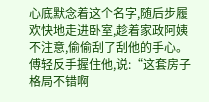心底默念着这个名字,随后步履欢快地走进卧室,趁着家政阿姨不注意,偷偷刮了刮他的手心。
傅轻反手握住他,说:“这套房子格局不错啊